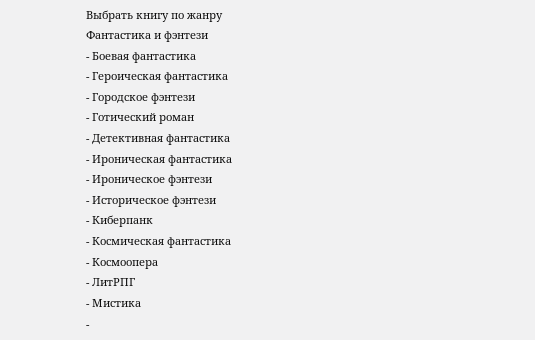Выбрать книгу по жанру
Фантастика и фэнтези
- Боевая фантастика
- Героическая фантастика
- Городское фэнтези
- Готический роман
- Детективная фантастика
- Ироническая фантастика
- Ироническое фэнтези
- Историческое фэнтези
- Киберпанк
- Космическая фантастика
- Космоопера
- ЛитРПГ
- Мистика
-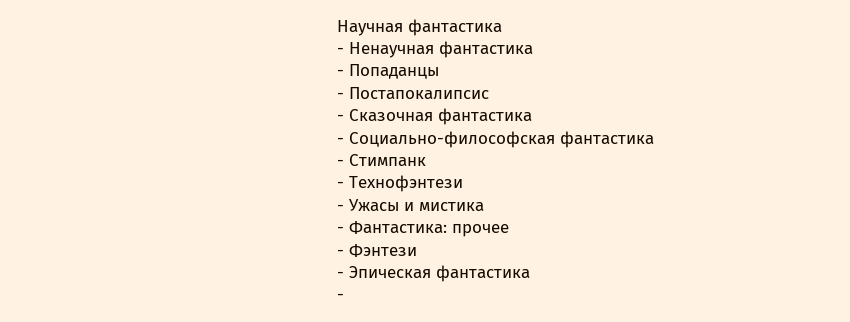Научная фантастика
- Ненаучная фантастика
- Попаданцы
- Постапокалипсис
- Сказочная фантастика
- Социально-философская фантастика
- Стимпанк
- Технофэнтези
- Ужасы и мистика
- Фантастика: прочее
- Фэнтези
- Эпическая фантастика
-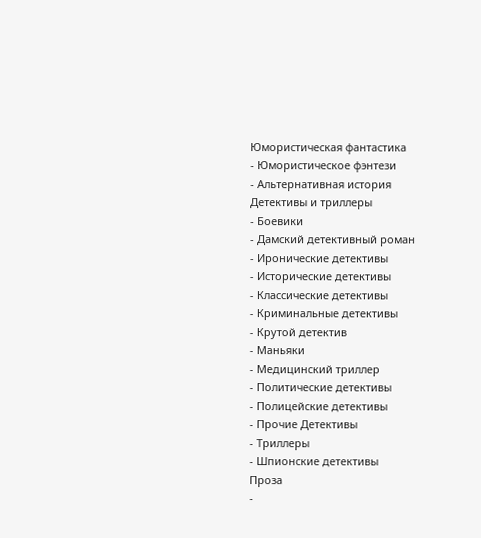Юмористическая фантастика
- Юмористическое фэнтези
- Альтернативная история
Детективы и триллеры
- Боевики
- Дамский детективный роман
- Иронические детективы
- Исторические детективы
- Классические детективы
- Криминальные детективы
- Крутой детектив
- Маньяки
- Медицинский триллер
- Политические детективы
- Полицейские детективы
- Прочие Детективы
- Триллеры
- Шпионские детективы
Проза
-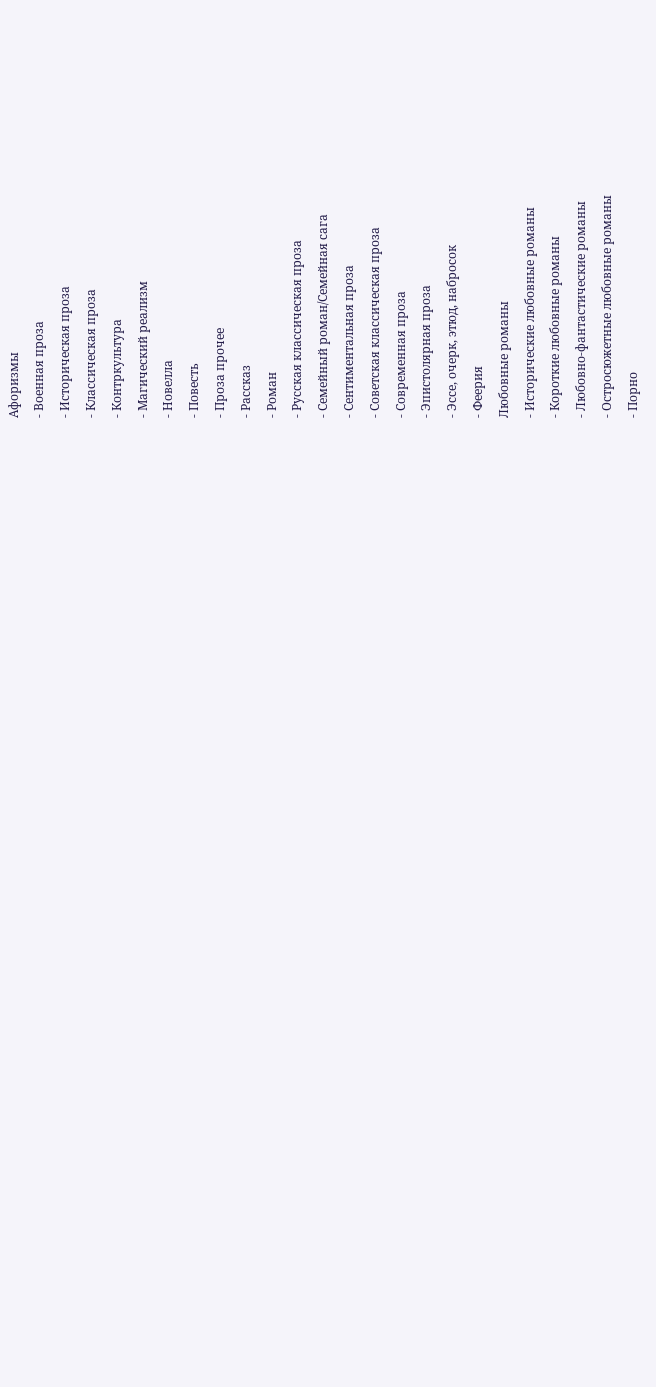Афоризмы
- Военная проза
- Историческая проза
- Классическая проза
- Контркультура
- Магический реализм
- Новелла
- Повесть
- Проза прочее
- Рассказ
- Роман
- Русская классическая проза
- Семейный роман/Семейная сага
- Сентиментальная проза
- Советская классическая проза
- Современная проза
- Эпистолярная проза
- Эссе, очерк, этюд, набросок
- Феерия
Любовные романы
- Исторические любовные романы
- Короткие любовные романы
- Любовно-фантастические романы
- Остросюжетные любовные романы
- Порно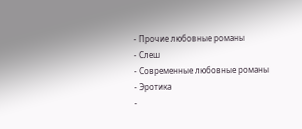- Прочие любовные романы
- Слеш
- Современные любовные романы
- Эротика
-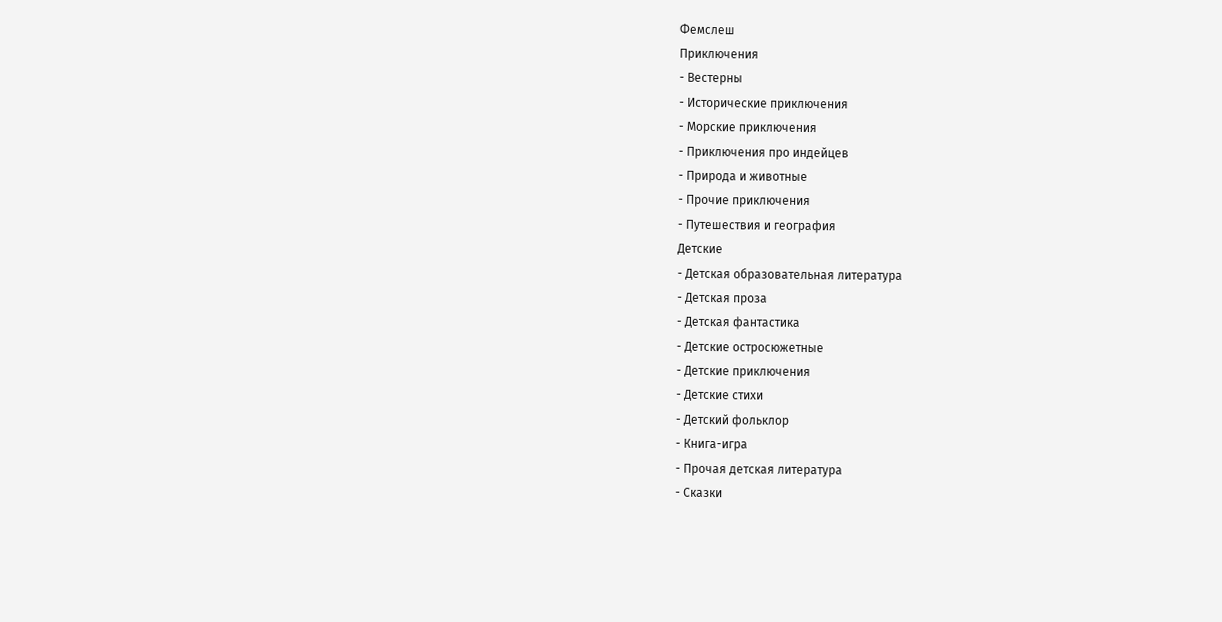Фемслеш
Приключения
- Вестерны
- Исторические приключения
- Морские приключения
- Приключения про индейцев
- Природа и животные
- Прочие приключения
- Путешествия и география
Детские
- Детская образовательная литература
- Детская проза
- Детская фантастика
- Детские остросюжетные
- Детские приключения
- Детские стихи
- Детский фольклор
- Книга-игра
- Прочая детская литература
- Сказки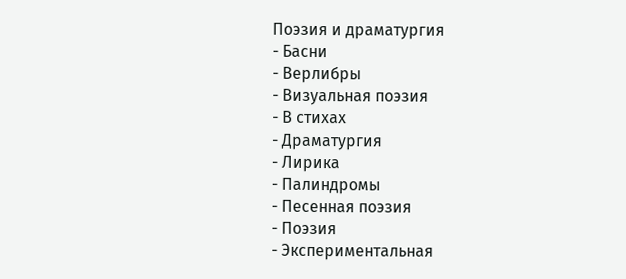Поэзия и драматургия
- Басни
- Верлибры
- Визуальная поэзия
- В стихах
- Драматургия
- Лирика
- Палиндромы
- Песенная поэзия
- Поэзия
- Экспериментальная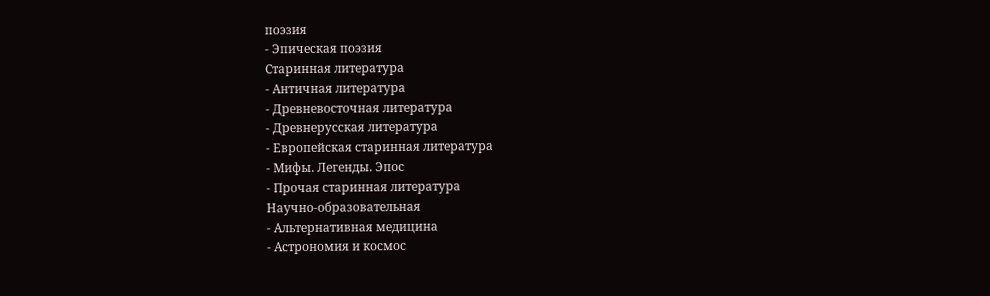поэзия
- Эпическая поэзия
Старинная литература
- Античная литература
- Древневосточная литература
- Древнерусская литература
- Европейская старинная литература
- Мифы. Легенды. Эпос
- Прочая старинная литература
Научно-образовательная
- Альтернативная медицина
- Астрономия и космос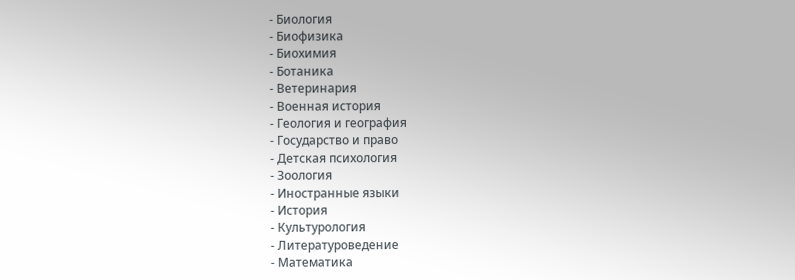- Биология
- Биофизика
- Биохимия
- Ботаника
- Ветеринария
- Военная история
- Геология и география
- Государство и право
- Детская психология
- Зоология
- Иностранные языки
- История
- Культурология
- Литературоведение
- Математика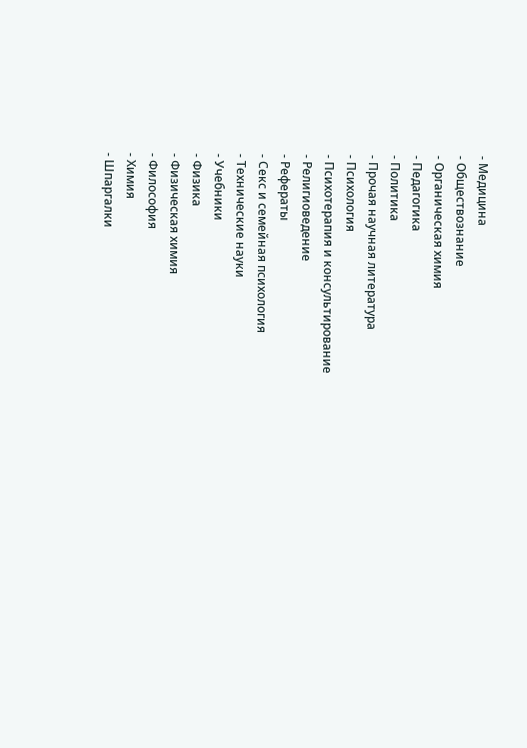- Медицина
- Обществознание
- Органическая химия
- Педагогика
- Политика
- Прочая научная литература
- Психология
- Психотерапия и консультирование
- Религиоведение
- Рефераты
- Секс и семейная психология
- Технические науки
- Учебники
- Физика
- Физическая химия
- Философия
- Химия
- Шпаргалки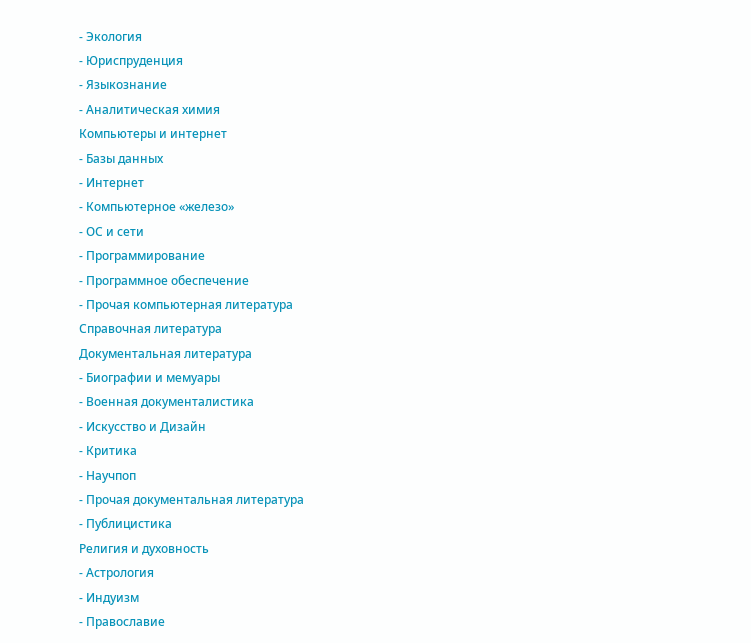- Экология
- Юриспруденция
- Языкознание
- Аналитическая химия
Компьютеры и интернет
- Базы данных
- Интернет
- Компьютерное «железо»
- ОС и сети
- Программирование
- Программное обеспечение
- Прочая компьютерная литература
Справочная литература
Документальная литература
- Биографии и мемуары
- Военная документалистика
- Искусство и Дизайн
- Критика
- Научпоп
- Прочая документальная литература
- Публицистика
Религия и духовность
- Астрология
- Индуизм
- Православие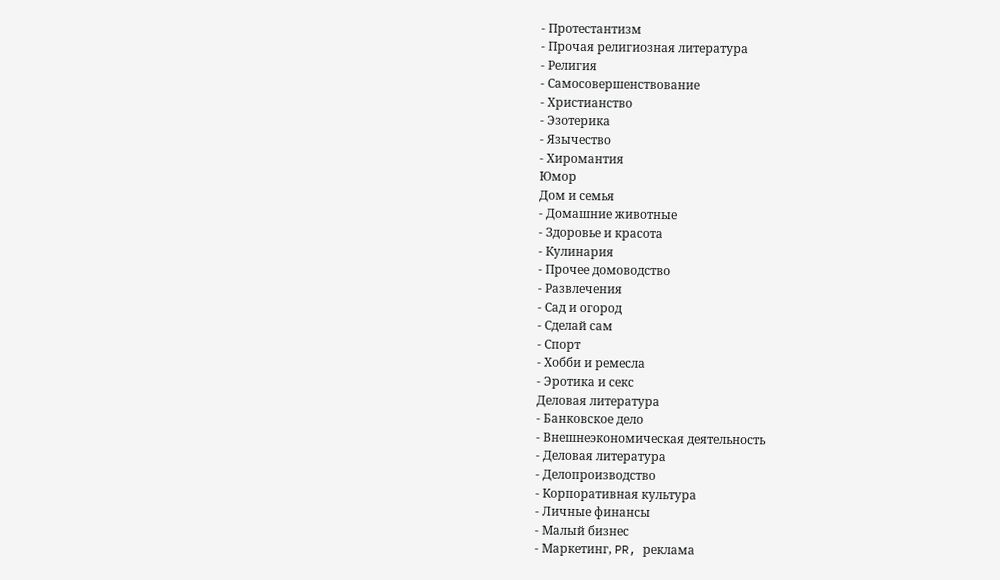- Протестантизм
- Прочая религиозная литература
- Религия
- Самосовершенствование
- Христианство
- Эзотерика
- Язычество
- Хиромантия
Юмор
Дом и семья
- Домашние животные
- Здоровье и красота
- Кулинария
- Прочее домоводство
- Развлечения
- Сад и огород
- Сделай сам
- Спорт
- Хобби и ремесла
- Эротика и секс
Деловая литература
- Банковское дело
- Внешнеэкономическая деятельность
- Деловая литература
- Делопроизводство
- Корпоративная культура
- Личные финансы
- Малый бизнес
- Маркетинг, PR, реклама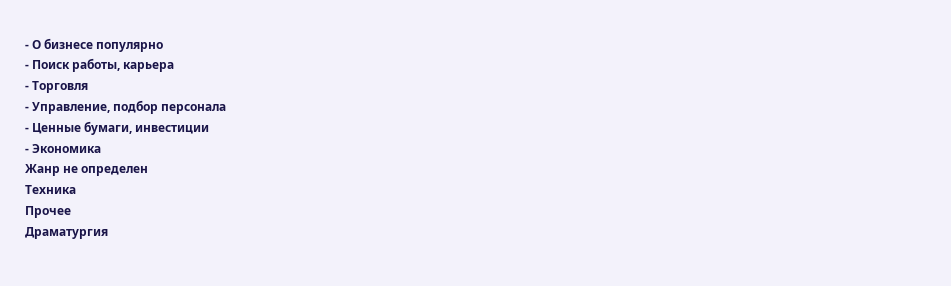- О бизнесе популярно
- Поиск работы, карьера
- Торговля
- Управление, подбор персонала
- Ценные бумаги, инвестиции
- Экономика
Жанр не определен
Техника
Прочее
Драматургия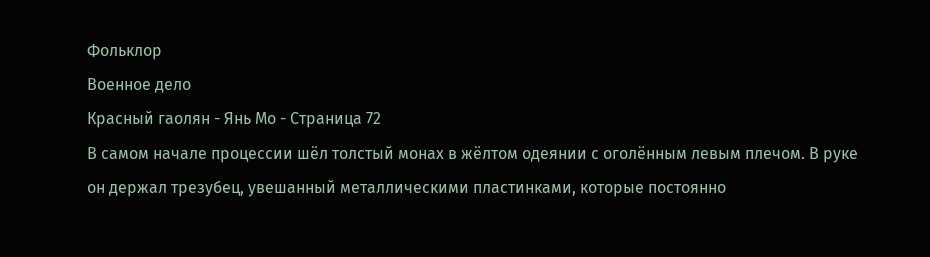Фольклор
Военное дело
Красный гаолян - Янь Мо - Страница 72
В самом начале процессии шёл толстый монах в жёлтом одеянии с оголённым левым плечом. В руке он держал трезубец, увешанный металлическими пластинками, которые постоянно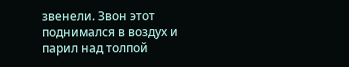звенели. Звон этот поднимался в воздух и парил над толпой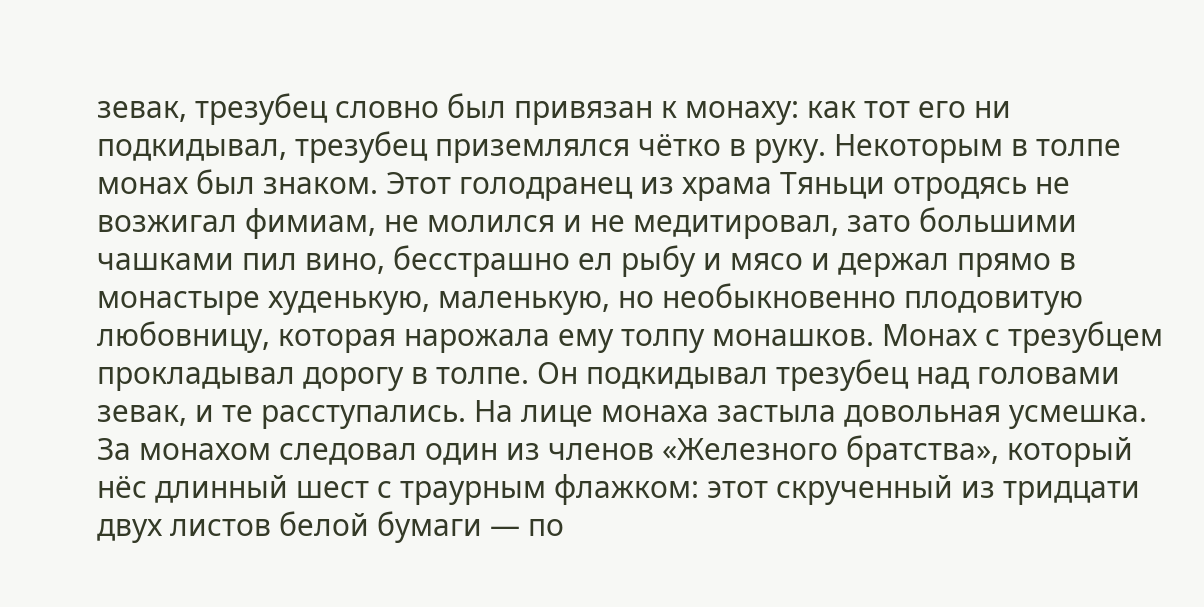зевак, трезубец словно был привязан к монаху: как тот его ни подкидывал, трезубец приземлялся чётко в руку. Некоторым в толпе монах был знаком. Этот голодранец из храма Тяньци отродясь не возжигал фимиам, не молился и не медитировал, зато большими чашками пил вино, бесстрашно ел рыбу и мясо и держал прямо в монастыре худенькую, маленькую, но необыкновенно плодовитую любовницу, которая нарожала ему толпу монашков. Монах с трезубцем прокладывал дорогу в толпе. Он подкидывал трезубец над головами зевак, и те расступались. На лице монаха застыла довольная усмешка.
За монахом следовал один из членов «Железного братства», который нёс длинный шест с траурным флажком: этот скрученный из тридцати двух листов белой бумаги — по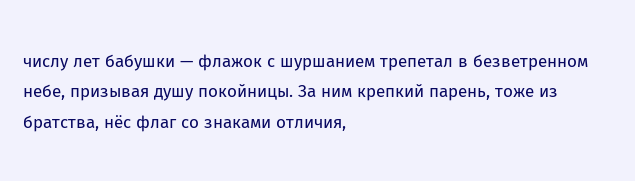числу лет бабушки — флажок с шуршанием трепетал в безветренном небе, призывая душу покойницы. За ним крепкий парень, тоже из братства, нёс флаг со знаками отличия,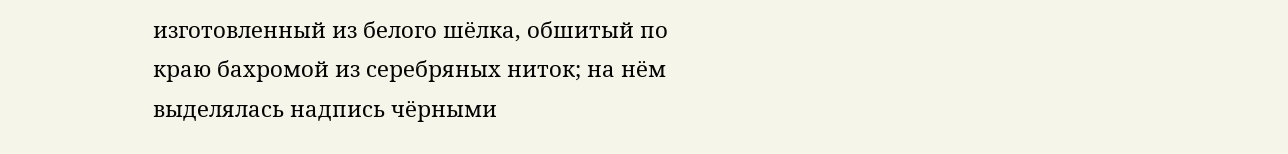изготовленный из белого шёлка, обшитый по краю бахромой из серебряных ниток; на нём выделялась надпись чёрными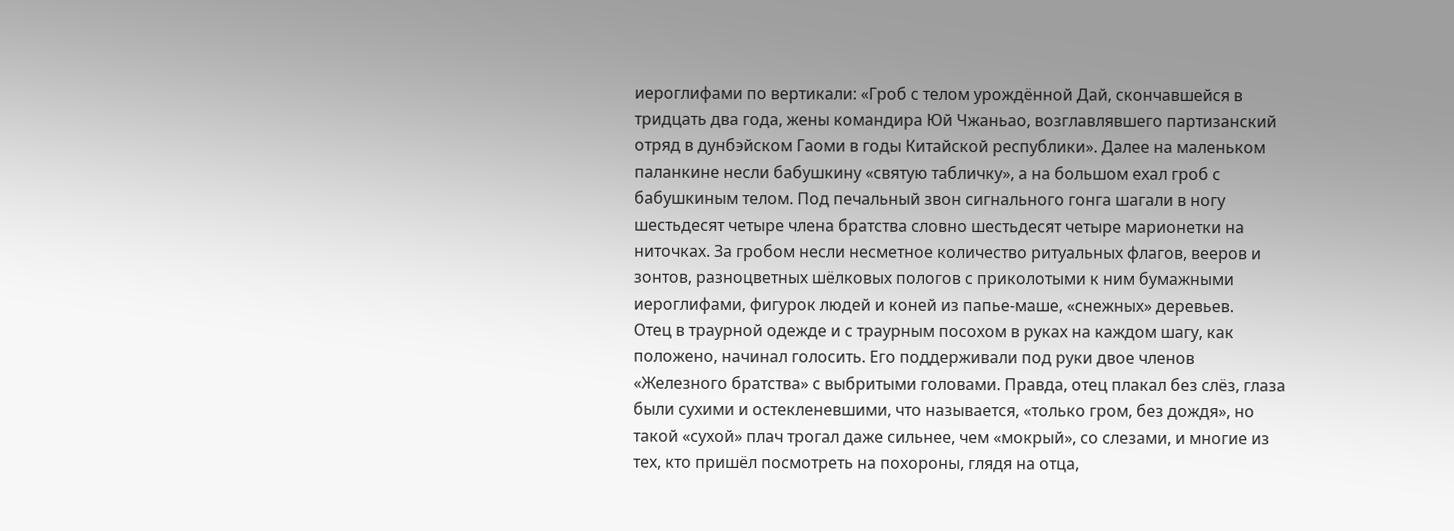иероглифами по вертикали: «Гроб с телом урождённой Дай, скончавшейся в тридцать два года, жены командира Юй Чжаньао, возглавлявшего партизанский отряд в дунбэйском Гаоми в годы Китайской республики». Далее на маленьком паланкине несли бабушкину «святую табличку», а на большом ехал гроб с бабушкиным телом. Под печальный звон сигнального гонга шагали в ногу шестьдесят четыре члена братства словно шестьдесят четыре марионетки на ниточках. За гробом несли несметное количество ритуальных флагов, вееров и зонтов, разноцветных шёлковых пологов с приколотыми к ним бумажными иероглифами, фигурок людей и коней из папье-маше, «снежных» деревьев.
Отец в траурной одежде и с траурным посохом в руках на каждом шагу, как положено, начинал голосить. Его поддерживали под руки двое членов «Железного братства» с выбритыми головами. Правда, отец плакал без слёз, глаза были сухими и остекленевшими, что называется, «только гром, без дождя», но такой «сухой» плач трогал даже сильнее, чем «мокрый», со слезами, и многие из тех, кто пришёл посмотреть на похороны, глядя на отца,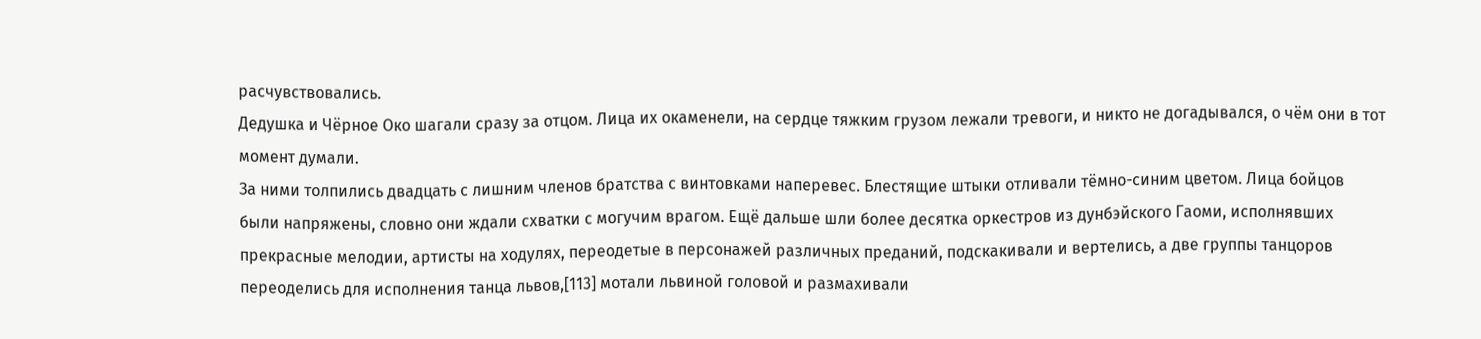расчувствовались.
Дедушка и Чёрное Око шагали сразу за отцом. Лица их окаменели, на сердце тяжким грузом лежали тревоги, и никто не догадывался, о чём они в тот момент думали.
За ними толпились двадцать с лишним членов братства с винтовками наперевес. Блестящие штыки отливали тёмно-синим цветом. Лица бойцов были напряжены, словно они ждали схватки с могучим врагом. Ещё дальше шли более десятка оркестров из дунбэйского Гаоми, исполнявших прекрасные мелодии, артисты на ходулях, переодетые в персонажей различных преданий, подскакивали и вертелись, а две группы танцоров переоделись для исполнения танца львов,[113] мотали львиной головой и размахивали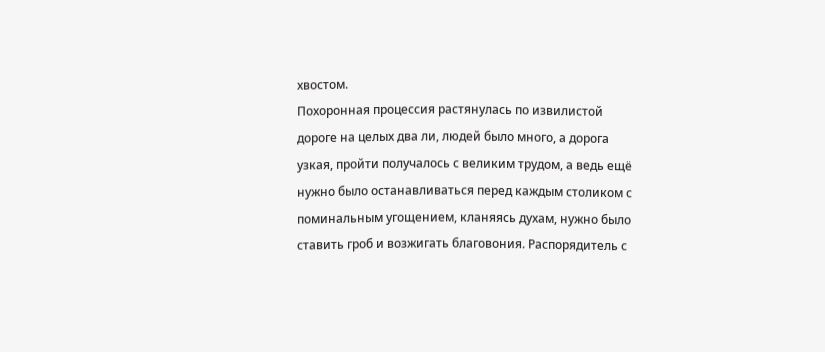хвостом.
Похоронная процессия растянулась по извилистой дороге на целых два ли, людей было много, а дорога узкая, пройти получалось с великим трудом, а ведь ещё нужно было останавливаться перед каждым столиком с поминальным угощением, кланяясь духам, нужно было ставить гроб и возжигать благовония. Распорядитель с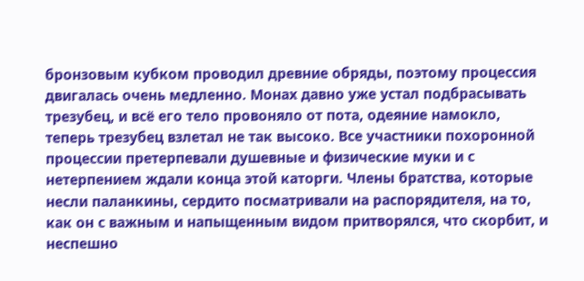бронзовым кубком проводил древние обряды, поэтому процессия двигалась очень медленно. Монах давно уже устал подбрасывать трезубец, и всё его тело провоняло от пота, одеяние намокло, теперь трезубец взлетал не так высоко. Все участники похоронной процессии претерпевали душевные и физические муки и с нетерпением ждали конца этой каторги. Члены братства, которые несли паланкины, сердито посматривали на распорядителя, на то, как он с важным и напыщенным видом притворялся, что скорбит, и неспешно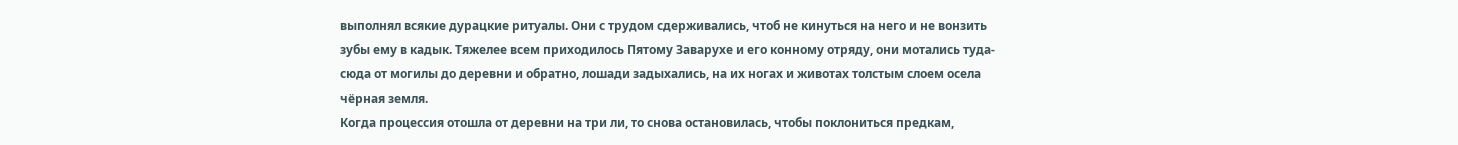выполнял всякие дурацкие ритуалы. Они с трудом сдерживались, чтоб не кинуться на него и не вонзить зубы ему в кадык. Тяжелее всем приходилось Пятому Заварухе и его конному отряду, они мотались туда-сюда от могилы до деревни и обратно, лошади задыхались, на их ногах и животах толстым слоем осела чёрная земля.
Когда процессия отошла от деревни на три ли, то снова остановилась, чтобы поклониться предкам,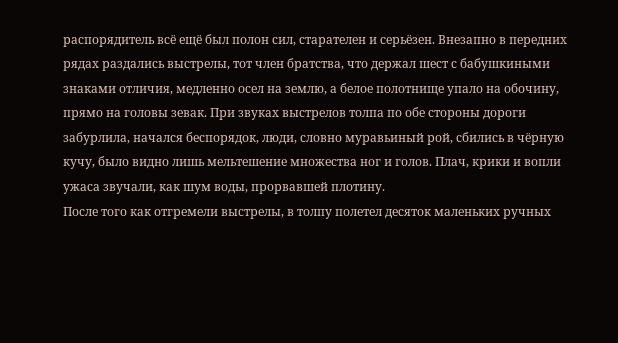распорядитель всё ещё был полон сил, старателен и серьёзен. Внезапно в передних рядах раздались выстрелы, тот член братства, что держал шест с бабушкиными знаками отличия, медленно осел на землю, а белое полотнище упало на обочину, прямо на головы зевак. При звуках выстрелов толпа по обе стороны дороги забурлила, начался беспорядок, люди, словно муравьиный рой, сбились в чёрную кучу, было видно лишь мельтешение множества ног и голов. Плач, крики и вопли ужаса звучали, как шум воды, прорвавшей плотину.
После того как отгремели выстрелы, в толпу полетел десяток маленьких ручных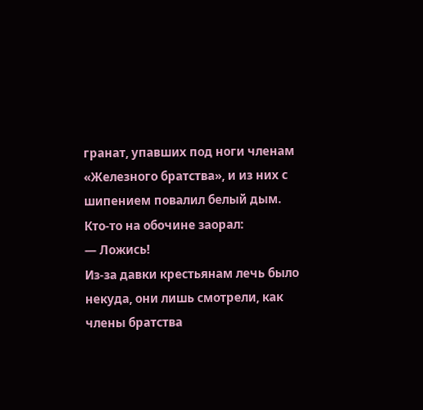гранат, упавших под ноги членам «Железного братства», и из них с шипением повалил белый дым.
Кто-то на обочине заорал:
— Ложись!
Из-за давки крестьянам лечь было некуда, они лишь смотрели, как члены братства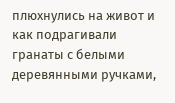плюхнулись на живот и как подрагивали гранаты с белыми деревянными ручками,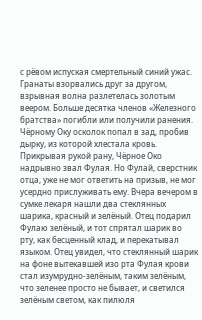с рёвом испуская смертельный синий ужас.
Гранаты взорвались друг за другом, взрывная волна разлетелась золотым веером. Больше десятка членов «Железного братства» погибли или получили ранения. Чёрному Оку осколок попал в зад, пробив дырку, из которой хлестала кровь. Прикрывая рукой рану, Чёрное Око надрывно звал Фулая. Но Фулай, сверстник отца, уже не мог ответить на призыв, не мог усердно прислуживать ему. Вчера вечером в сумке лекаря нашли два стеклянных шарика, красный и зелёный. Отец подарил Фулаю зелёный, и тот спрятал шарик во рту, как бесценный клад, и перекатывал языком. Отец увидел, что стеклянный шарик на фоне вытекавшей изо рта Фулая крови стал изумрудно-зелёным, таким зелёным, что зеленее просто не бывает, и светился зелёным светом, как пилюля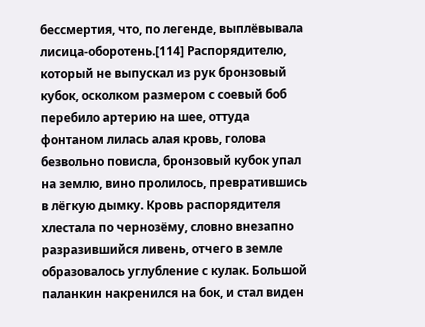бессмертия, что, по легенде, выплёвывала лисица-оборотень.[114] Распорядителю, который не выпускал из рук бронзовый кубок, осколком размером с соевый боб перебило артерию на шее, оттуда фонтаном лилась алая кровь, голова безвольно повисла, бронзовый кубок упал на землю, вино пролилось, превратившись в лёгкую дымку. Кровь распорядителя хлестала по чернозёму, словно внезапно разразившийся ливень, отчего в земле образовалось углубление с кулак. Большой паланкин накренился на бок, и стал виден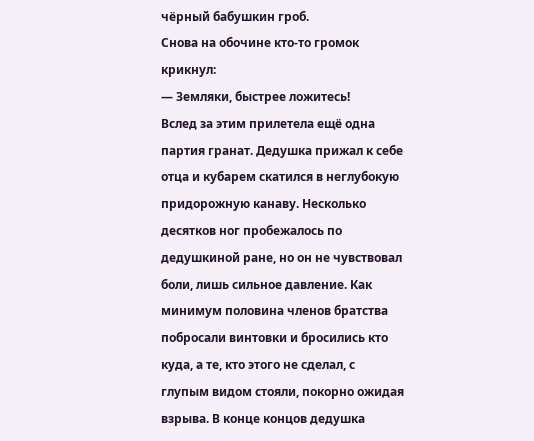чёрный бабушкин гроб.
Снова на обочине кто-то громок крикнул:
— Земляки, быстрее ложитесь!
Вслед за этим прилетела ещё одна партия гранат. Дедушка прижал к себе отца и кубарем скатился в неглубокую придорожную канаву. Несколько десятков ног пробежалось по дедушкиной ране, но он не чувствовал боли, лишь сильное давление. Как минимум половина членов братства побросали винтовки и бросились кто куда, а те, кто этого не сделал, с глупым видом стояли, покорно ожидая взрыва. В конце концов дедушка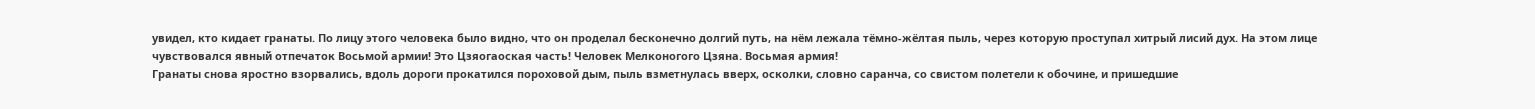увидел, кто кидает гранаты. По лицу этого человека было видно, что он проделал бесконечно долгий путь, на нём лежала тёмно-жёлтая пыль, через которую проступал хитрый лисий дух. На этом лице чувствовался явный отпечаток Восьмой армии! Это Цзяогаоская часть! Человек Мелконогого Цзяна. Восьмая армия!
Гранаты снова яростно взорвались, вдоль дороги прокатился пороховой дым, пыль взметнулась вверх, осколки, словно саранча, со свистом полетели к обочине, и пришедшие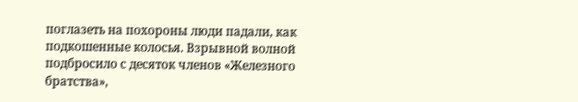поглазеть на похороны люди падали, как подкошенные колосья. Взрывной волной подбросило с десяток членов «Железного братства»,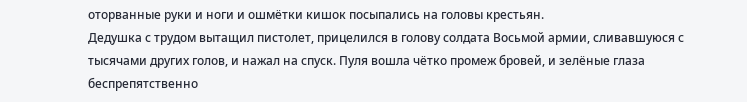оторванные руки и ноги и ошмётки кишок посыпались на головы крестьян.
Дедушка с трудом вытащил пистолет, прицелился в голову солдата Восьмой армии, сливавшуюся с тысячами других голов, и нажал на спуск. Пуля вошла чётко промеж бровей, и зелёные глаза беспрепятственно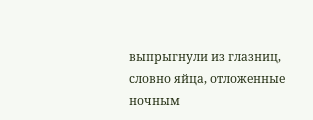выпрыгнули из глазниц, словно яйца, отложенные ночным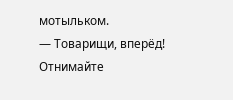мотыльком.
— Товарищи, вперёд! Отнимайте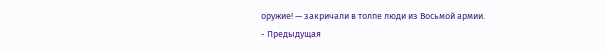оружие! — закричали в толпе люди из Восьмой армии.
- Предыдущая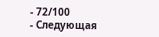- 72/100
- Следующая